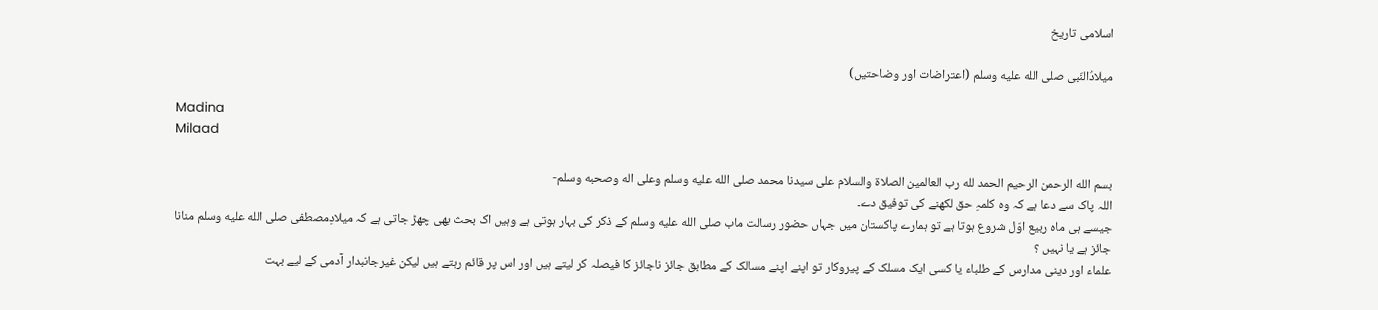اسلامی تاریخ

میلادُالنّبی صلى الله عليه وسلم (اعتراضات اور وضاحتیں)

Madina
Milaad

بسم الله الرحمن الرحيم الحمد لله رب العالمين الصلاة والسلام على سيدنا محمد صلى الله عليه وسلم وعلى اله وصحبه وسلم-
اللہ پاک سے دعا ہے کہ وہ کلمہِ حق لکھنے کی توفیق دے۔
جیسے ہی ماہ ربیع اوّل شروع ہوتا ہے تو ہمارے پاکستان میں جہاں حضور رسالت ماب صلى الله عليه وسلم کے ذکر کی بہار ہوتی ہے وہیں اک بحث بھی چھڑ جاتی ہے کہ میلادِمصطفی صلى الله عليه وسلم منانا جائز ہے یا نہیں ؟
علماء اور دینی مدارس کے طلباء یا کسی ایک مسلک کے پیروکار تو اپنے اپنے مسالک کے مطابق جائز ناجائز کا فیصلہ کر لیتے ہیں اور اس پر قائم رہتے ہیں لیکن غیرجانبدار آدمی کے لیے بہت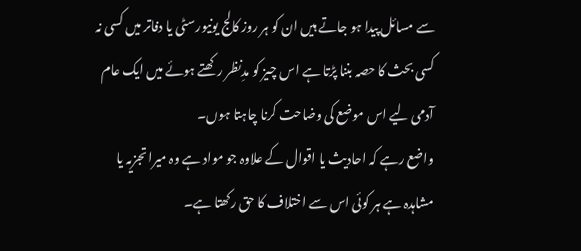سے مسائل پیدا ہو جاتے ہیں ان کو ہر روز کالج یونیورسٹی یا دفاتر میں کسی نہ کسی بحث کا حصہ بننا پڑتا ہے اس چیز کو مدِنظر رکھتے ہوئے میں ایک عام آدمی لیے اس موضع کی وضاحت کرنا چاہتا ہوں۔
واضع رہے کہ احادیث یا اقوال کے علاوہ جو مواد ہے وہ میرا تجزیہ یا مشاہدہ ہے ہر کوئی اس سے اختلاف کا حق رکھتا ہے۔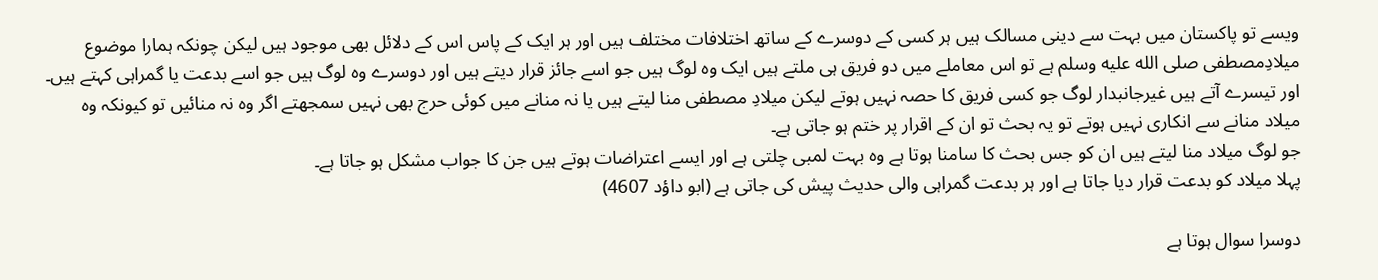ویسے تو پاکستان میں بہت سے دینی مسالک ہیں ہر کسی کے دوسرے کے ساتھ اختلافات مختلف ہیں اور ہر ایک کے پاس اس کے دلائل بھی موجود ہیں لیکن چونکہ ہمارا موضوع میلادِمصطفی صلى الله عليه وسلم ہے تو اس معاملے میں دو فریق ہی ملتے ہیں ایک وہ لوگ ہیں جو اسے جائز قرار دیتے ہیں اور دوسرے وہ لوگ ہیں جو اسے بدعت یا گمراہی کہتے ہیں۔
اور تیسرے آتے ہیں غیرجانبدار لوگ جو کسی فریق کا حصہ نہیں ہوتے لیکن میلادِ مصطفی منا لیتے ہیں یا نہ منانے میں کوئی حرج بھی نہیں سمجھتے اگر وہ نہ منائیں تو کیونکہ وہ میلاد منانے سے انکاری نہیں ہوتے تو یہ بحث تو ان کے اقرار پر ختم ہو جاتی ہے۔
جو لوگ میلاد منا لیتے ہیں ان کو جس بحث کا سامنا ہوتا ہے وہ بہت لمبی چلتی ہے اور ایسے اعتراضات ہوتے ہیں جن کا جواب مشکل ہو جاتا ہے۔
پہلا میلاد کو بدعت قرار دیا جاتا ہے اور ہر بدعت گمراہی والی حدیث پیش کی جاتی ہے (ابو داؤد 4607)

دوسرا سوال ہوتا ہے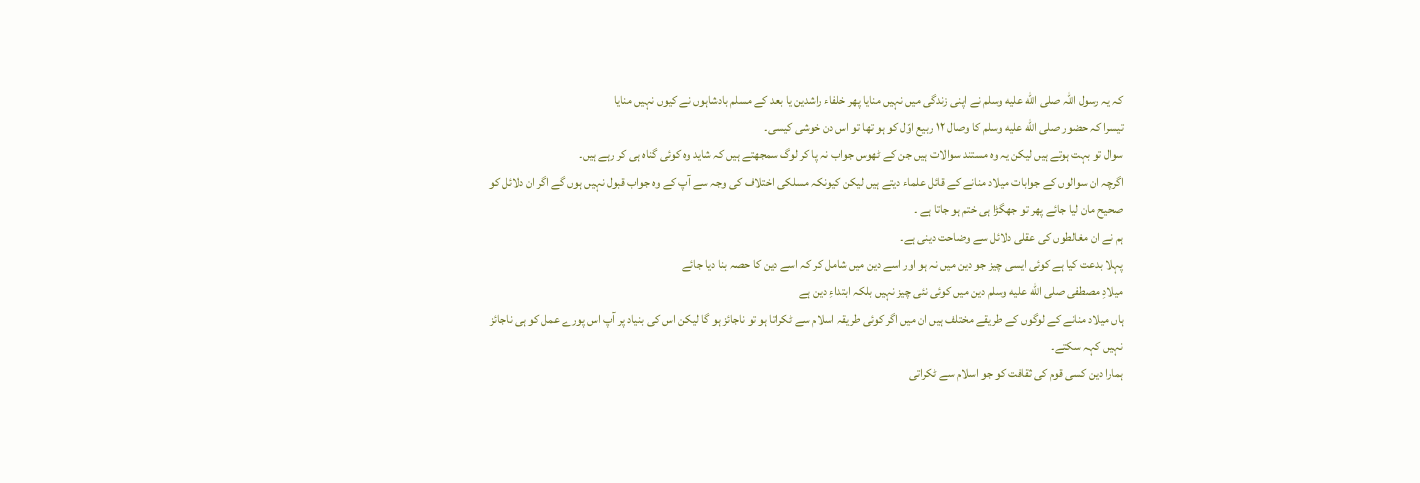کہ یہ رسول اللہ صلى الله عليه وسلم نے اپنی زندگی میں نہیں منایا پھر خلفاء راشدین یا بعد کے مسلم بادشاہوں نے کیوں نہیں منایا
تیسرا کہ حضور صلى الله عليه وسلم کا وصال ۱۲ ربیع اوّل کو ہو تھا تو اس دن خوشی کیسی۔
سوال تو بہت ہوتے ہیں لیکن یہ وہ مستند سوالات ہیں جن کے ٹھوس جواب نہ پا کر لوگ سمجھتے ہیں کہ شاید وہ کوئی گناہ ہی کر رہے ہیں۔
اگرچہ ان سوالوں کے جوابات میلاد منانے کے قائل علماء دیتے ہیں لیکن کیونکہ مسلکی اختلاف کی وجہ سے آپ کے وہ جواب قبول نہیں ہوں گے اگر ان دلائل کو صحیح مان لیا جائے پھر تو جھگڑا ہی ختم ہو جاتا ہے ۔
ہم نے ان مغالطوں کی عقلی دلائل سے وضاحت دینی ہے۔
پہلا بدعت کیا ہے کوئی ایسی چیز جو دین میں نہ ہو اور اسے دین میں شامل کر کہ اسے دین کا حصہ بنا دیا جائے
میلادِ مصطفی صلى الله عليه وسلم دین میں کوئی نئی چیز نہیں بلکہ ابتداءِ دین ہے
ہاں میلاد منانے کے لوگوں کے طریقے مختلف ہیں ان میں اگر کوئی طریقہ اسلام سے ٹکراتا ہو تو ناجائز ہو گا لیکن اس کی بنیاد پر آپ اس پورے عمل کو ہی ناجائز نہیں کہہ سکتے۔
ہمارا دین کسی قوم کی ثقافت کو جو اسلام سے ٹکراتی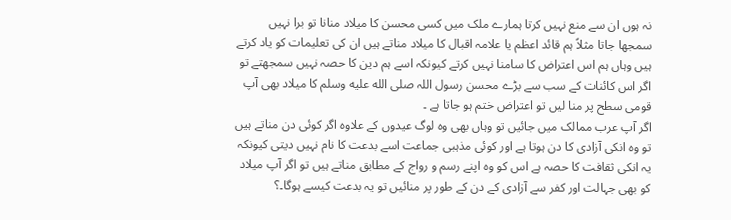نہ ہوں ان سے منع نہیں کرتا ہمارے ملک میں کسی محسن کا میلاد منانا تو برا نہیں سمجھا جاتا مثلاً ہم قائد اعظم یا علامہ اقبال کا میلاد مناتے ہیں ان کی تعلیمات کو یاد کرتے ہیں وہاں ہم اس اعتراض کا سامنا نہیں کرتے کیونکہ اسے ہم دین کا حصہ نہیں سمجھتے تو اگر اس کائنات کے سب سے بڑے محسن رسول اللہ صلى الله عليه وسلم کا میلاد بھی آپ قومی سطح پر منا لیں تو اعتراض ختم ہو جاتا ہے ۔
اگر آپ عرب ممالک میں جائیں تو وہاں بھی وہ لوگ عیدوں کے علاوہ اگر کوئی دن مناتے ہیں تو وہ انکی آزادی کا دن ہوتا ہے اور کوئی مذہبی جماعت اسے بدعت کا نام نہیں دیتی کیونکہ یہ انکی ثقافت کا حصہ ہے اس کو وہ اپنے رسم و رواج کے مطابق مناتے ہیں تو اگر آپ میلاد کو بھی جہالت اور کفر سے آزادی کے دن کے طور پر منائیں تو یہ بدعت کیسے ہوگا۔؟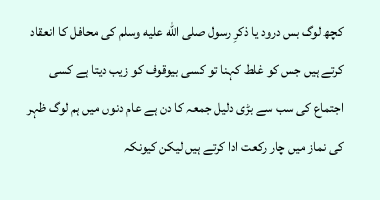کچھ لوگ بس درود یا ذکرِ رسول صلى الله عليه وسلم کی محافل کا انعقاد کرتے ہیں جس کو غلط کہنا تو کسی بیوقوف کو زیب دیتا ہے کسی اجتماع کی سب سے بڑی دلیل جمعہ کا دن ہے عام دنوں میں ہم لوگ ظہر کی نماز میں چار رکعت ادا کرتے ہیں لیکن کیونکہ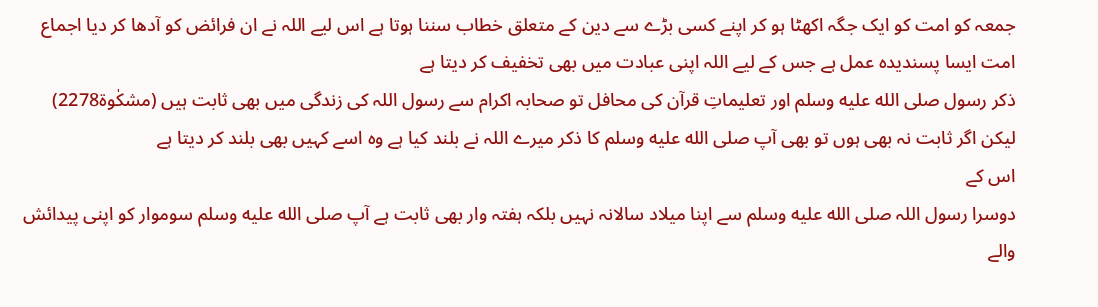جمعہ کو امت کو ایک جگہ اکھٹا ہو کر اپنے کسی بڑے سے دین کے متعلق خطاب سننا ہوتا ہے اس لیے اللہ نے ان فرائض کو آدھا کر دیا اجماع امت ایسا پسندیدہ عمل ہے جس کے لیے اللہ اپنی عبادت میں بھی تخفیف کر دیتا ہے
ذکر رسول صلى الله عليه وسلم اور تعلیماتِ قرآن کی محافل تو صحابہ اکرام سے رسول اللہ کی زندگی میں بھی ثابت ہیں (مشكٰوة2278)
لیکن اگر ثابت نہ بھی ہوں تو بھی آپ صلى الله عليه وسلم کا ذکر میرے اللہ نے بلند کیا ہے وہ اسے کہیں بھی بلند کر دیتا ہے
اس کے
دوسرا رسول اللہ صلى الله عليه وسلم سے اپنا میلاد سالانہ نہیں بلکہ ہفتہ وار بھی ثابت ہے آپ صلى الله عليه وسلم سوموار کو اپنی پیدائش والے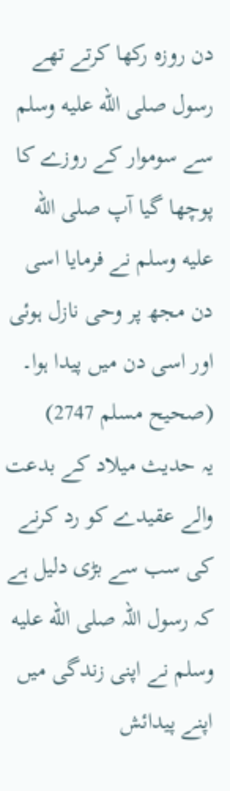دن روزہ رکھا کرتے تھے رسول صلى الله عليه وسلم سے سوموار کے روزے کا پوچھا گیا آپ صلى الله عليه وسلم نے فرمایا اسی دن مجھ پر وحی نازل ہوئی اور اسی دن میں پیدا ہوا۔
(صحیح مسلم 2747)
یہ حدیث میلاد کے بدعت والے عقیدے کو رد کرنے کی سب سے بڑی دلیل ہے کہ رسول اللہ صلى الله عليه وسلم نے اپنی زندگی میں اپنے پیدائش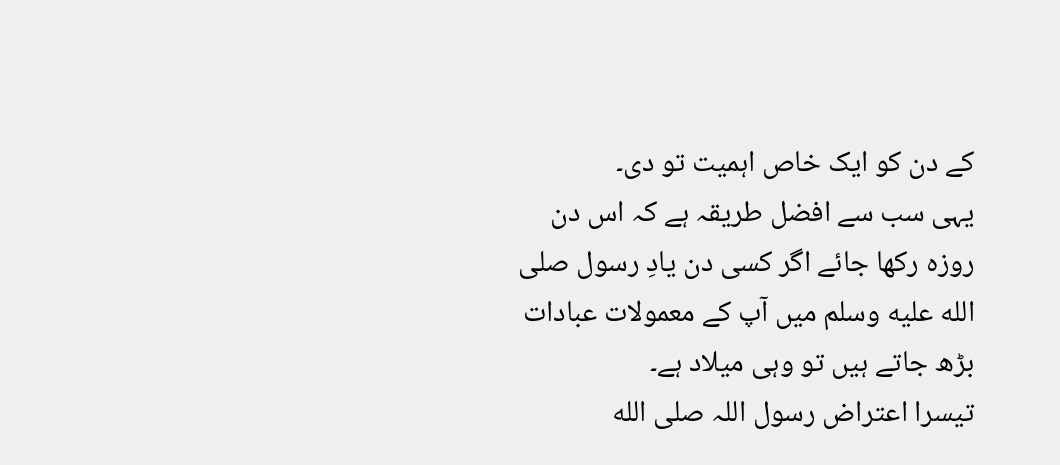کے دن کو ایک خاص اہمیت تو دی۔
یہی سب سے افضل طریقہ ہے کہ اس دن روزہ رکھا جائے اگر کسی دن یادِ رسول صلى الله عليه وسلم میں آپ کے معمولات عبادات بڑھ جاتے ہیں تو وہی میلاد ہے۔
تیسرا اعتراض رسول اللہ صلى الله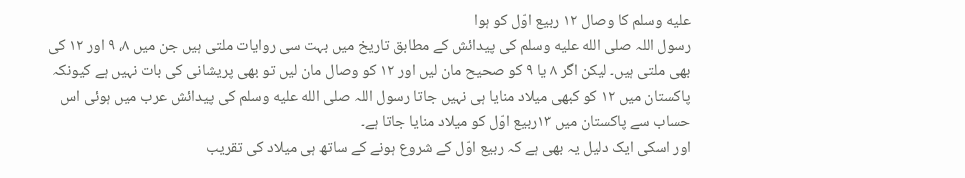عليه وسلم کا وصال ۱۲ ربیع اوّل کو ہوا
رسول اللہ صلى الله عليه وسلم کی پیدائش کے مطابق تاریخ میں بہت سی روایات ملتی ہیں جن میں ۸، ۹ اور ۱۲ کی بھی ملتی ہیں۔ لیکن اگر ۸ یا ۹ کو صحیح مان لیں اور ۱۲ کو وصال مان لیں تو بھی پریشانی کی بات نہیں ہے کیونکہ پاکستان میں ۱۲ کو کبھی میلاد منایا ہی نہیں جاتا رسول اللہ صلى الله عليه وسلم کی پیدائش عرب میں ہوئی اس حساب سے پاکستان میں ۱۳ربیع اوّل کو میلاد منایا جاتا ہے۔
اور اسکی ایک دلیل یہ بھی ہے کہ ربیع اوّل کے شروع ہونے کے ساتھ ہی میلاد کی تقریب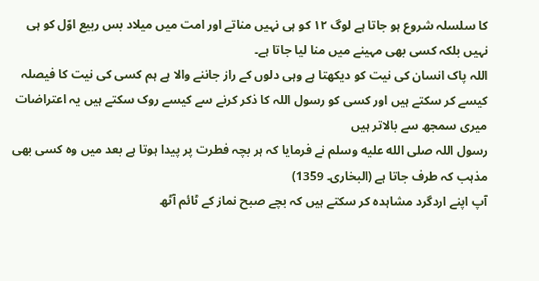کا سلسلہ شروع ہو جاتا ہے لوگ ۱۲ کو ہی نہیں مناتے اور امت میں میلاد بس ربیع اوّل کو ہی نہیں بلکہ کسی بھی مہینے میں منا لیا جاتا ہے۔
اللہ پاک انسان کی نیت کو دیکھتا ہے وہی دلوں کے راز جاننے والا ہے ہم کسی کی نیت کا فیصلہ کیسے کر سکتے ہیں اور کسی کو رسول اللہ کا ذکر کرنے سے کیسے روک سکتے ہیں یہ اعتراضات میری سمجھ سے بالاتر ہیں
رسول اللہ صلى الله عليه وسلم نے فرمایا کہ ہر بچہ فطرت پر پیدا ہوتا ہے بعد میں وہ کسی بھی مذہب کہ طرف جاتا ہے (البخاری۔ 1359)
آپ اپنے اردگرد مشاہدہ کر سکتے ہیں کہ بچے صبح نماز کے ٹائم آٹھ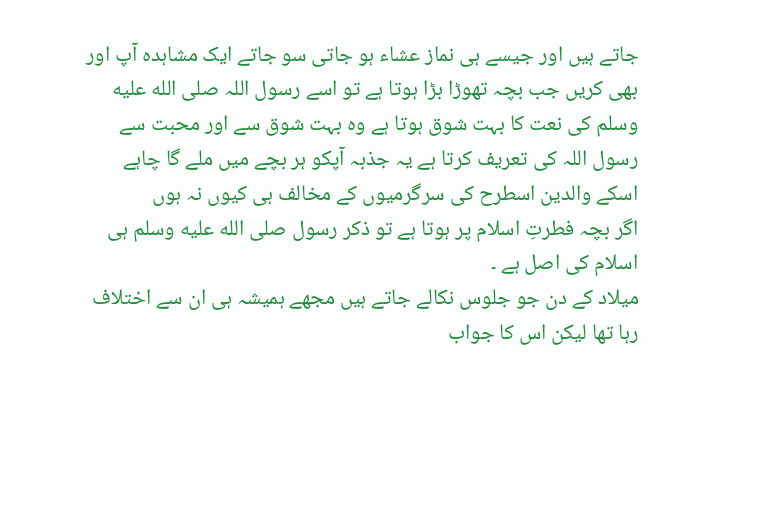جاتے ہیں اور جیسے ہی نماز عشاء ہو جاتی سو جاتے ایک مشاہدہ آپ اور بھی کریں جب بچہ تھوڑا بڑا ہوتا ہے تو اسے رسول اللہ صلى الله عليه وسلم کی نعت کا بہت شوق ہوتا ہے وہ بہت شوق سے اور محبت سے رسول اللہ کی تعریف کرتا ہے یہ جذبہ آپکو ہر بچے میں ملے گا چاہے اسکے والدین اسطرح کی سرگرمیوں کے مخالف ہی کیوں نہ ہوں
اگر بچہ فطرتِ اسلام پر ہوتا ہے تو ذکر رسول صلى الله عليه وسلم ہی اسلام کی اصل ہے ۔
میلاد کے دن جو جلوس نکالے جاتے ہیں مجھے ہمیشہ ہی ان سے اختلاف رہا تھا لیکن اس کا جواب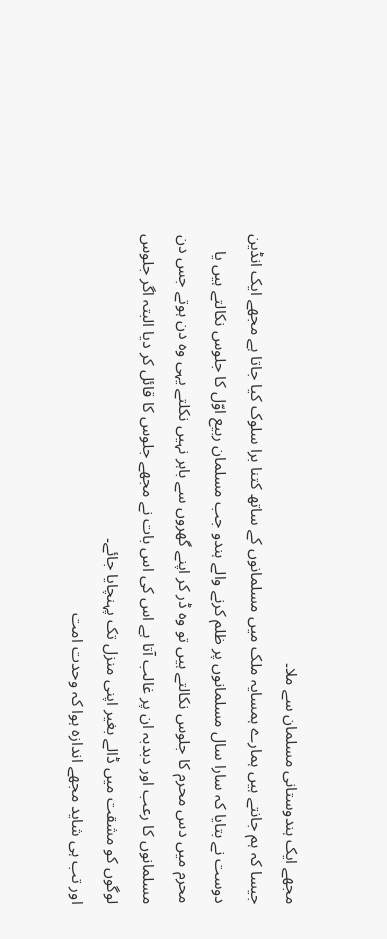مجھے ایک ہندوستانی مسلمان سے ملا۔
جیسا کہ ہم جانتے ہیں ہمارے ہمسایہ ملک میں مسلمانوں کے ساتھ کتنا برا سلوک کیا جاتا ہے مجھے ایک انڈین دوست نے بتایا کہ سارا سال مسلمانوں پر ظلم کرنے والے ہندو جب مسلمان ربیع اوّل کا جلوس نکالتے ہیں یا محرم میں دس محرم کا جلوس نکالتے ہیں تو وہ ڈر کر اپنے گھروں سے باہر نہیں نکلتے یہی وہ دن ہوتے جس دن مسلمانوں کا رعب اور دبدبہ ان پر غالب آتا ہے اس کی اس بات نے مجھے جلوس کا قائل کر دیا البتہ اگر جلوس لوگوں کو مشقت میں ڈالے بغیر اپنی منزل تک پہنچایا جائے۔
اور تب ہی شاید مجھے اندازہ ہوا کہ وحدت امت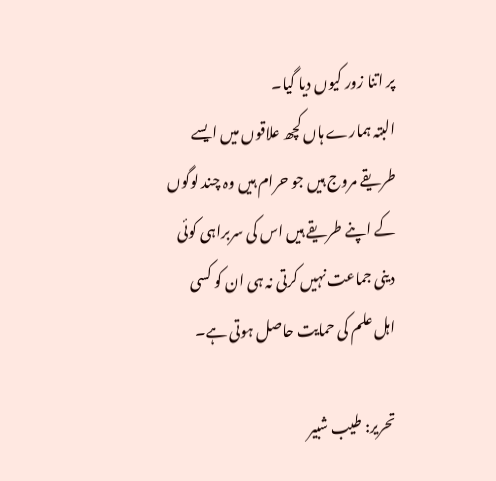پر اتنا زور کیوں دیا گیا۔
البتہ ہمارے ہاں کچھ علاقوں میں ایسے طریقے مروج ہیں جو حرام ہیں وہ چند لوگوں کے اپنے طریقے ہیں اس کی سربراہی کوئی دینی جماعت نہیں کرتی نہ ہی ان کو کسی اہل علم کی حمایت حاصل ہوتی ہے۔

تحریر: طیب شبیر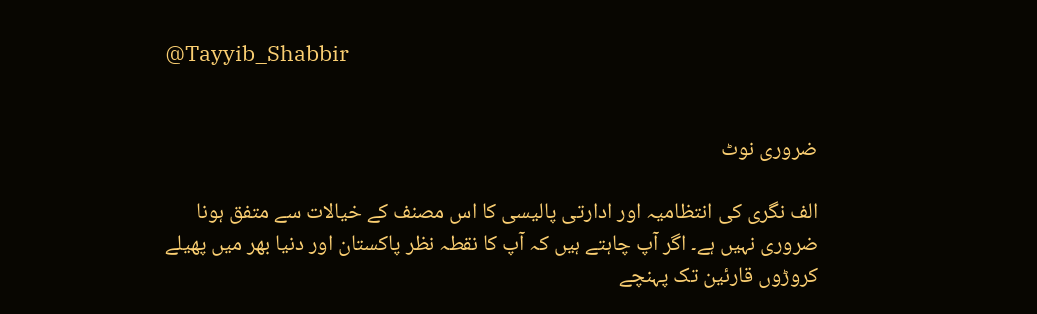@Tayyib_Shabbir


ضروری نوٹ

الف نگری کی انتظامیہ اور ادارتی پالیسی کا اس مصنف کے خیالات سے متفق ہونا ضروری نہیں ہے۔ اگر آپ چاہتے ہیں کہ آپ کا نقطہ نظر پاکستان اور دنیا بھر میں پھیلے کروڑوں قارئین تک پہنچے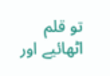تو قلم اٹھائیے اور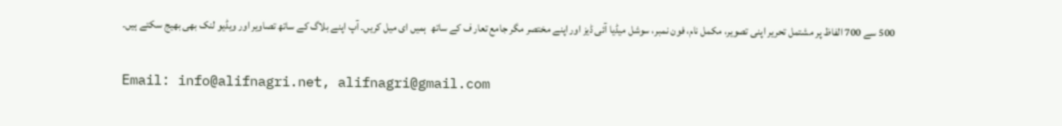500 سے 700 الفاظ پر مشتمل تحریر اپنی تصویر، مکمل نام، فون نمبر، سوشل میڈیا آئی ڈیز اور اپنے مختصر مگر جامع تعار ف کے ساتھ  ہمیں ای میل کریں۔ آپ اپنے بلاگ کے ساتھ تصاویر اور ویڈیو لنک بھی بھیج سکتے ہیں۔

Email: info@alifnagri.net, alifnagri@gmail.com